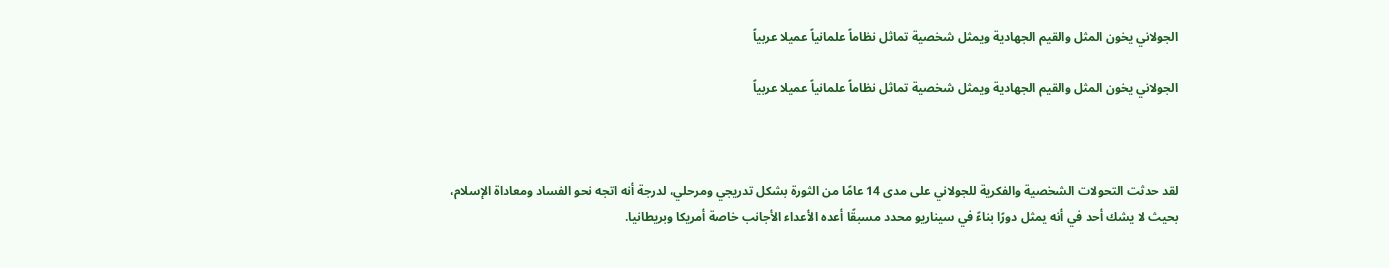الجولاني يخون المثل والقيم الجهادية ويمثل شخصية تماثل نظاماً علمانياً عميلا عربياً

الجولاني يخون المثل والقيم الجهادية ويمثل شخصية تماثل نظاماً علمانياً عميلا عربياً



لقد حدثت التحولات الشخصية والفكرية للجولاني على مدى 14 عامًا من الثورة بشكل تدريجي ومرحلي، لدرجة أنه اتجه نحو الفساد ومعاداة الإسلام، بحيث لا يشك أحد في أنه يمثل دورًا بناءً في سيناريو محدد مسبقًا أعده الأعداء الأجانب خاصة أمريكا وبريطانيا.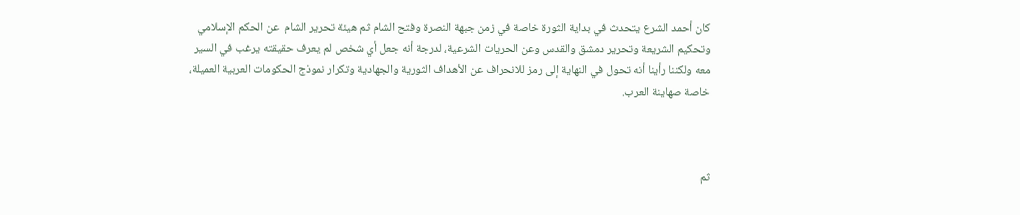كان أحمد الشرع يتحدث في بداية الثورة خاصة في زمن جبهة النصرة وفتح الشام ثم هيئة تحرير الشام  عن الحكم الإسلامي وتحكيم الشريعة وتحرير دمشق والقدس وعن الحريات الشرعية، لدرجة أنه جعل أي شخص لم يعرف حقيقته يرغب في السير معه ولكننا رأينا أنه تحول في النهاية إلى رمز للانحراف عن الأهداف الثورية والجهادية وتكرار نموذج الحكومات العربية العميلة، خاصة صهاينة العرب.



ثم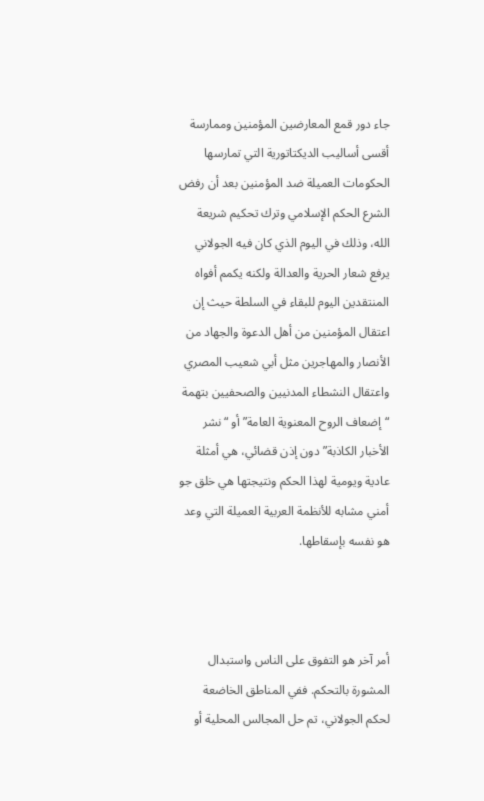جاء دور قمع المعارضين المؤمنين وممارسة أقسى أساليب الديكتاتورية التي تمارسها الحكومات العميلة ضد المؤمنين بعد أن رفض الشرع الحكم الإسلامي وترك تحكيم شريعة الله، وذلك في اليوم الذي كان فيه الجولاني يرفع شعار الحرية والعدالة ولكنه يكمم أفواه المنتقدين اليوم للبقاء في السلطة حيث إن اعتقال المؤمنين من أهل الدعوة والجهاد من الأنصار والمهاجرين مثل أبي شعيب المصري واعتقال النشطاء المدنيين والصحفيين بتهمة “إضعاف الروح المعنوية العامة” أو “نشر الأخبار الكاذبة” دون إذن قضائي، هي أمثلة عادية ويومية لهذا الحكم ونتيجتها هي خلق جو أمني مشابه للأنظمة العربية العميلة التي وعد هو نفسه بإسقاطها.



أمر آخر هو التفوق على الناس واستبدال المشورة بالتحكم. ففي المناطق الخاضعة لحكم الجولاني، تم حل المجالس المحلية أو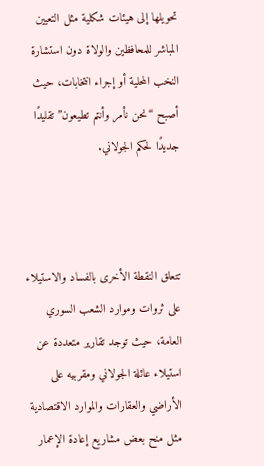تحويلها إلى هيئات شكلية مثل التعيين المباشر للمحافظين والولاة دون استشارة النخب المحلية أو إجراء انتخابات، حيث أصبح “نحن نأمر وأنتم تطيعون” تقليدًا جديدًا لحكم الجولاني.



تتعلق النقطة الأخرى بالفساد والاستيلاء على ثروات وموارد الشعب السوري العامة، حيث توجد تقارير متعددة عن استيلاء عائلة الجولاني ومقربيه على الأراضي والعقارات والموارد الاقتصادية مثل منح بعض مشاريع إعادة الإعمار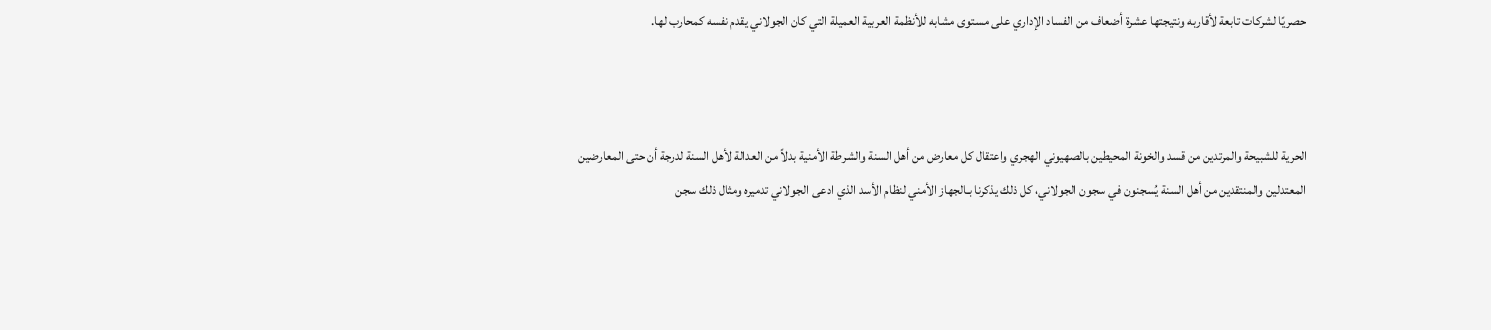حصريًا لشركات تابعة لأقاربه ونتيجتها عشرة أضعاف من الفساد الإداري على مستوى مشابه للأنظمة العربية العميلة التي كان الجولاني يقدم نفسه كمحارب لها.



الحرية للشبيحة والمرتدين من قسد والخونة المحيطين بالصهيوني الهجري واعتقال كل معارض من أهل السنة والشرطة الأمنية بدلاً من العدالة لأهل السنة لدرجة أن حتى المعارضين المعتدلين والمنتقدين من أهل السنة يُسجنون في سجون الجولاني، كل ذلك يذكرنا بـالجهاز الأمني لنظام الأسد الذي ادعى الجولاني تدميره ومثال ذلك سجن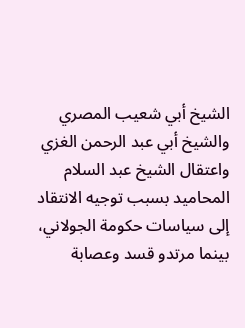الشيخ أبي شعيب المصري والشيخ أبي عبد الرحمن الغزي واعتقال الشيخ عبد السلام المحاميد بسبب توجيه الانتقاد إلى سياسات حكومة الجولاني، بينما مرتدو قسد وعصابة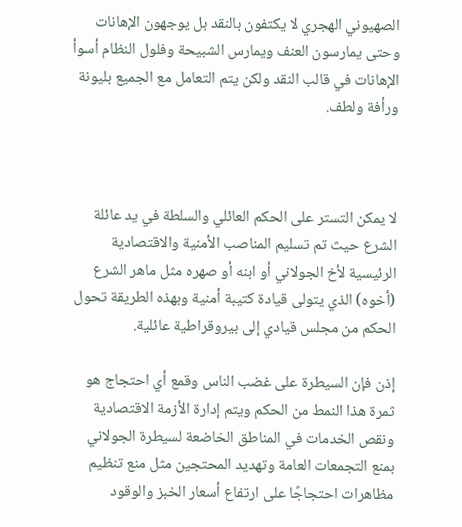الصهيوني الهجري لا يكتفون بالنقد بل يوجهون الإهانات وحتى يمارسون العنف ويمارس الشبيحة وفلول النظام أسوأ الإهانات في قالب النقد ولكن يتم التعامل مع الجميع بليونة ورأفة ولطف.



لا يمكن التستر على الحكم العائلي والسلطة في يد عائلة الشرع حيث تم تسليم المناصب الأمنية والاقتصادية الرئيسية لأخ الجولاني أو ابنه أو صهره مثل ماهر الشرع (أخوه) الذي يتولى قيادة كتيبة أمنية وبهذه الطريقة تحول الحكم من مجلس قيادي إلى بيروقراطية عائلية.

إذن فإن السيطرة على غضب الناس وقمع أي احتجاج هو ثمرة هذا النمط من الحكم ويتم إدارة الأزمة الاقتصادية ونقص الخدمات في المناطق الخاضعة لسيطرة الجولاني بمنع التجمعات العامة وتهديد المحتجين مثل منع تنظيم مظاهرات احتجاجًا على ارتفاع أسعار الخبز والوقود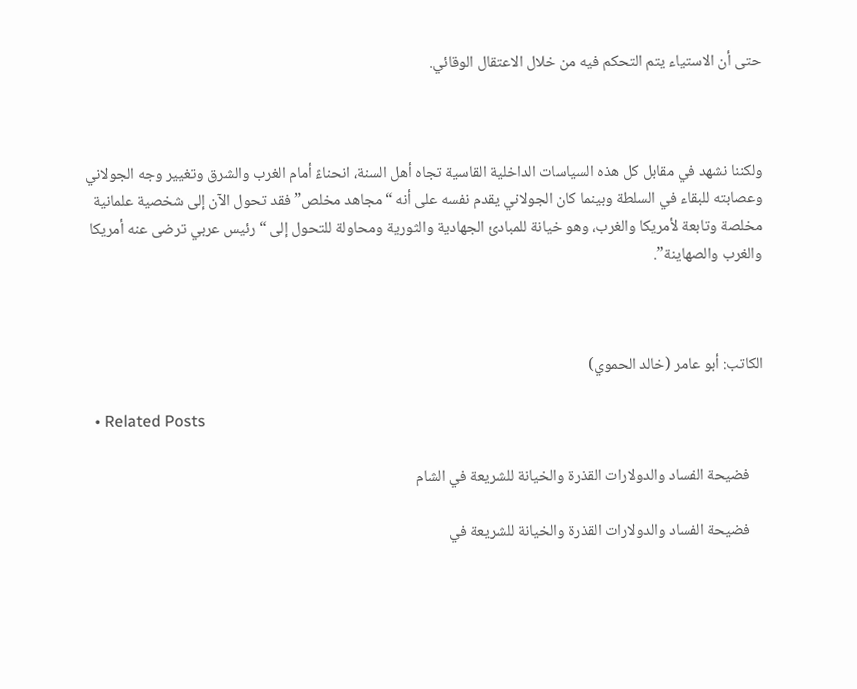حتى أن الاستياء يتم التحكم فيه من خلال الاعتقال الوقائي.



ولكننا نشهد في مقابل كل هذه السياسات الداخلية القاسية تجاه أهل السنة، انحناءً أمام الغرب والشرق وتغيير وجه الجولاني وعصابته للبقاء في السلطة وبينما كان الجولاني يقدم نفسه على أنه “مجاهد مخلص” فقد تحول الآن إلى شخصية علمانية مخلصة وتابعة لأمريكا والغرب، وهو خيانة للمبادئ الجهادية والثورية ومحاولة للتحول إلى “رئيس عربي ترضى عنه أمريكا والغرب والصهاينة”.



الكاتب: أبو عامر (خالد الحموي)

  • Related Posts

    فضيحة الفساد والدولارات القذرة والخيانة للشريعة في الشام

    فضيحة الفساد والدولارات القذرة والخيانة للشريعة في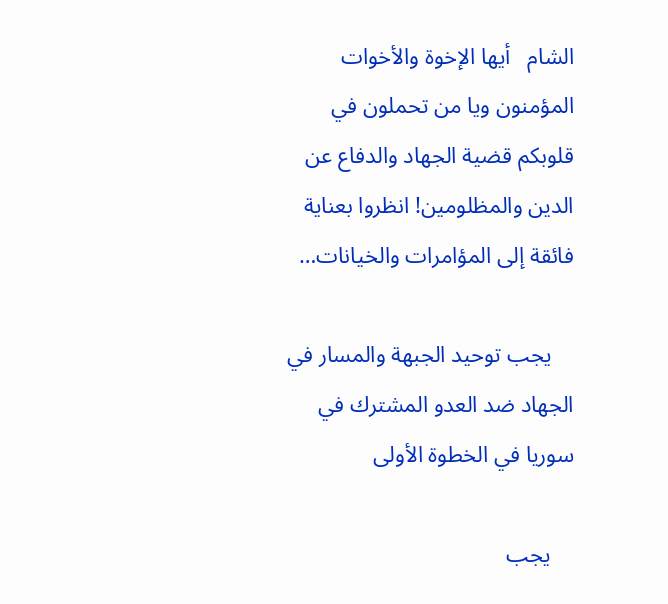الشام   أيها الإخوة والأخوات المؤمنون ويا من تحملون في قلوبكم قضية الجهاد والدفاع عن الدين والمظلومين! انظروا بعناية فائقة إلى المؤامرات والخيانات…

    يجب توحيد الجبهة والمسار في الجهاد ضد العدو المشترك في سوريا في الخطوة الأولى

    يجب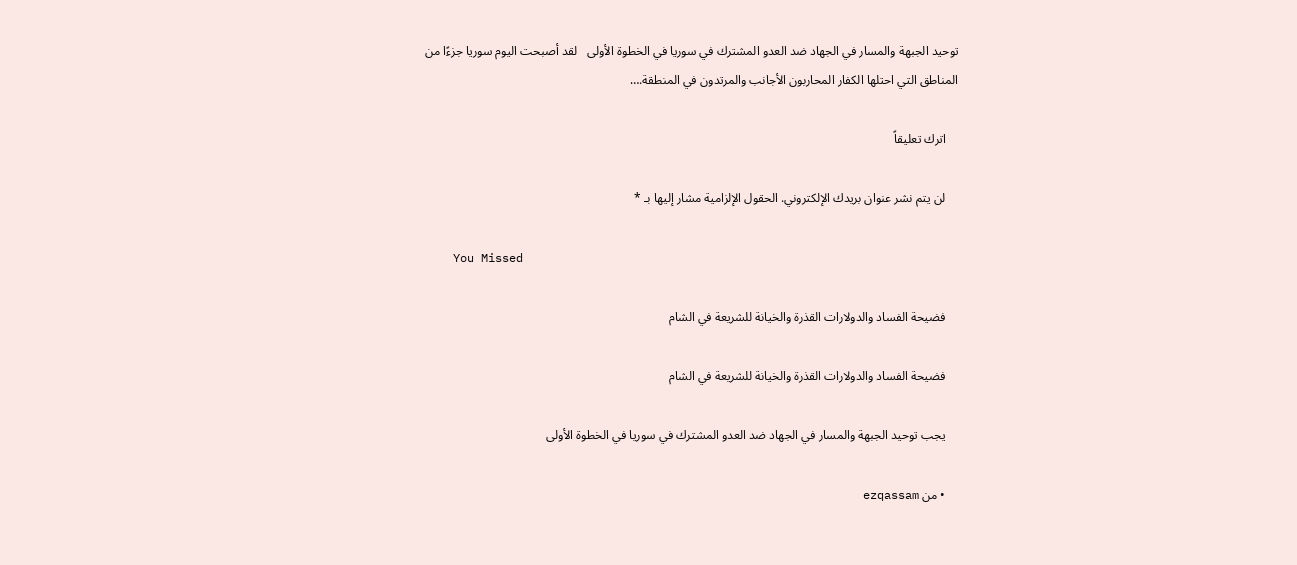توحيد الجبهة والمسار في الجهاد ضد العدو المشترك في سوريا في الخطوة الأولى   لقد أصبحت اليوم سوريا جزءًا من المناطق التي احتلها الكفار المحاربون الأجانب والمرتدون في المنطقة.…

    اترك تعليقاً

    لن يتم نشر عنوان بريدك الإلكتروني. الحقول الإلزامية مشار إليها بـ *

    You Missed

    فضيحة الفساد والدولارات القذرة والخيانة للشريعة في الشام

    فضيحة الفساد والدولارات القذرة والخيانة للشريعة في الشام

    يجب توحيد الجبهة والمسار في الجهاد ضد العدو المشترك في سوريا في الخطوة الأولى

    • من ezqassam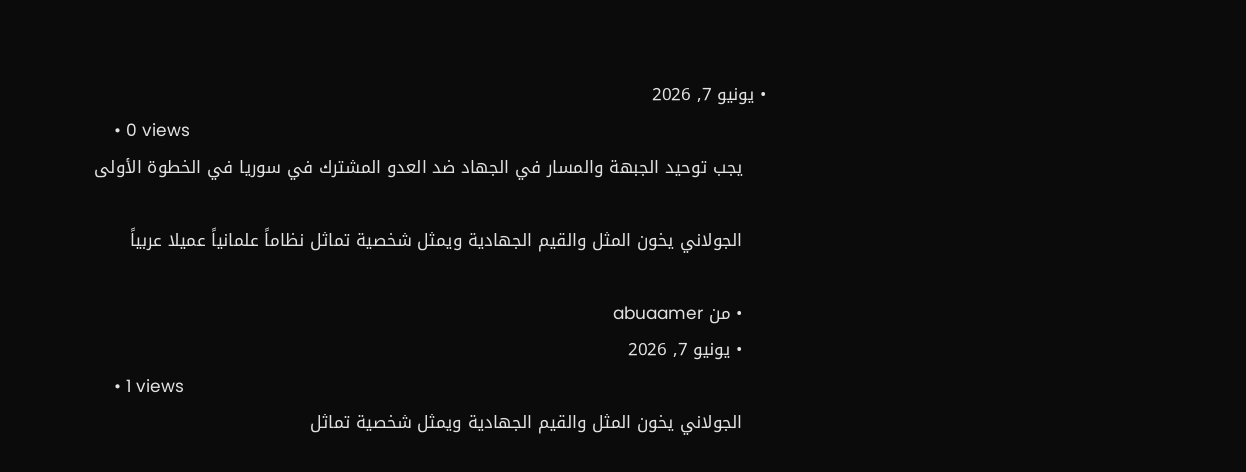• يونيو 7, 2026
    • 0 views
    يجب توحيد الجبهة والمسار في الجهاد ضد العدو المشترك في سوريا في الخطوة الأولى

    الجولاني يخون المثل والقيم الجهادية ويمثل شخصية تماثل نظاماً علمانياً عميلا عربياً

    • من abuaamer
    • يونيو 7, 2026
    • 1 views
    الجولاني يخون المثل والقيم الجهادية ويمثل شخصية تماثل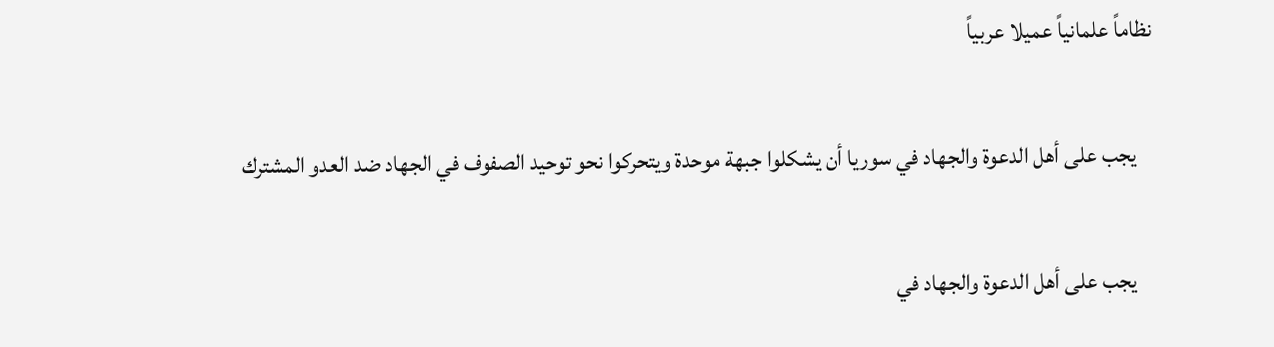نظاماً علمانياً عميلا عربياً

    يجب على أهل الدعوة والجهاد في سوريا أن يشكلوا جبهة موحدة ويتحركوا نحو توحيد الصفوف في الجهاد ضد العدو المشترك

    يجب على أهل الدعوة والجهاد في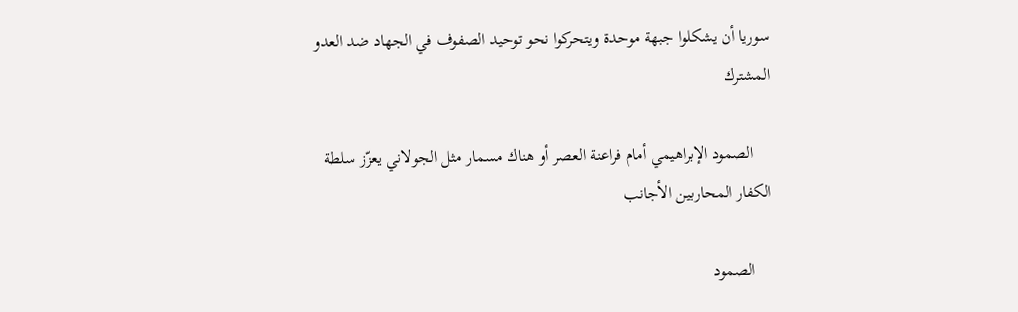سوريا أن يشكلوا جبهة موحدة ويتحركوا نحو توحيد الصفوف في الجهاد ضد العدو المشترك

    الصمود الإبراهيمي أمام فراعنة العصر أو هناك مسمار مثل الجولاني يعزّز سلطة الكفار المحاربين الأجانب

    الصمود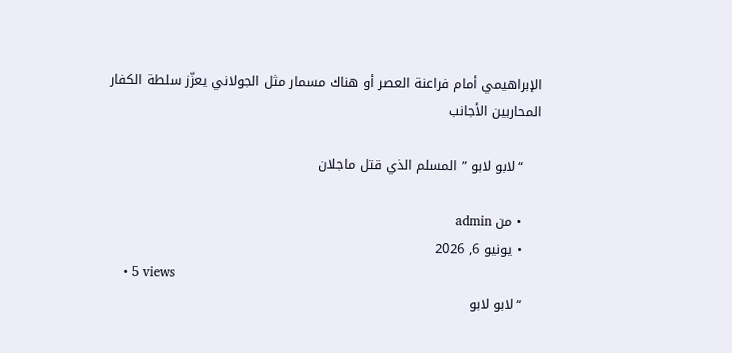الإبراهيمي أمام فراعنة العصر أو هناك مسمار مثل الجولاني يعزّز سلطة الكفار المحاربين الأجانب

    “لابو لابو ” المسلم الذي قتل ماجلان

    • من admin
    • يونيو 6, 2026
    • 5 views
    “لابو لابو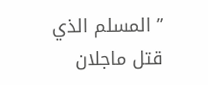” المسلم الذي قتل ماجلان